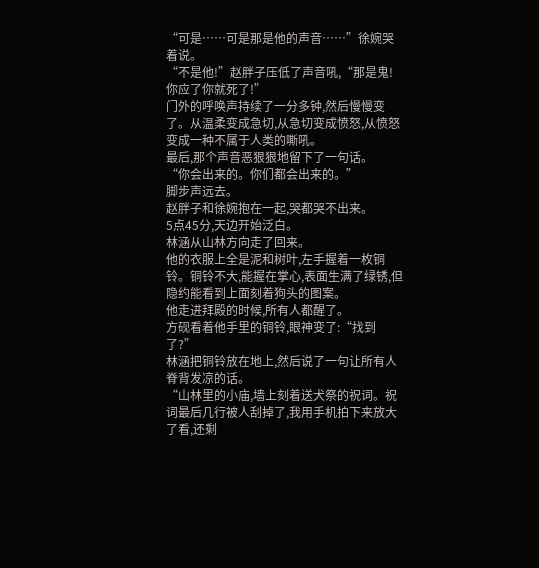“可是……可是那是他的声音……”徐婉哭着说。
“不是他!”赵胖子压低了声音吼,“那是鬼!你应了你就死了!”
门外的呼唤声持续了一分多钟,然后慢慢变了。从温柔变成急切,从急切变成愤怒,从愤怒变成一种不属于人类的嘶吼。
最后,那个声音恶狠狠地留下了一句话。
“你会出来的。你们都会出来的。”
脚步声远去。
赵胖子和徐婉抱在一起,哭都哭不出来。
5点45分,天边开始泛白。
林涵从山林方向走了回来。
他的衣服上全是泥和树叶,左手握着一枚铜铃。铜铃不大,能握在掌心,表面生满了绿锈,但隐约能看到上面刻着狗头的图案。
他走进拜殿的时候,所有人都醒了。
方砚看着他手里的铜铃,眼神变了:“找到了?”
林涵把铜铃放在地上,然后说了一句让所有人脊背发凉的话。
“山林里的小庙,墙上刻着送犬祭的祝词。祝词最后几行被人刮掉了,我用手机拍下来放大了看,还剩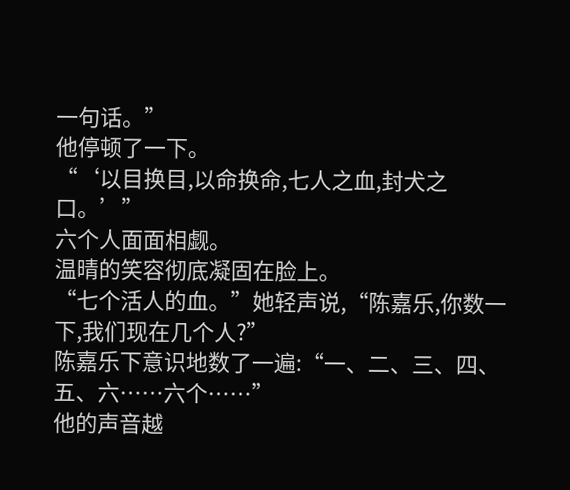一句话。”
他停顿了一下。
“‘以目换目,以命换命,七人之血,封犬之口。’”
六个人面面相觑。
温晴的笑容彻底凝固在脸上。
“七个活人的血。”她轻声说,“陈嘉乐,你数一下,我们现在几个人?”
陈嘉乐下意识地数了一遍:“一、二、三、四、五、六……六个……”
他的声音越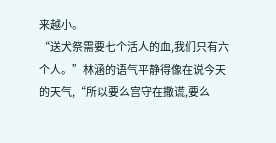来越小。
“送犬祭需要七个活人的血,我们只有六个人。”林涵的语气平静得像在说今天的天气,“所以要么宫守在撒谎,要么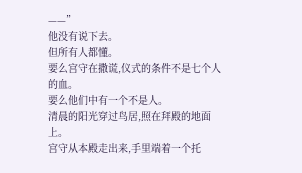——”
他没有说下去。
但所有人都懂。
要么宫守在撒谎,仪式的条件不是七个人的血。
要么他们中有一个不是人。
清晨的阳光穿过鸟居,照在拜殿的地面上。
宫守从本殿走出来,手里端着一个托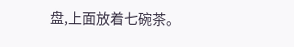盘,上面放着七碗茶。